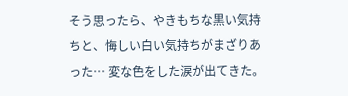そう思ったら、やきもちな黒い気持ちと、悔しい白い気持ちがまざりあった… 変な色をした涙が出てきた。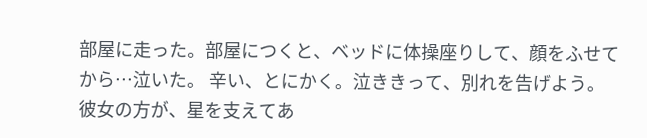部屋に走った。部屋につくと、ベッドに体操座りして、顔をふせてから…泣いた。 辛い、とにかく。泣ききって、別れを告げよう。 彼女の方が、星を支えてあ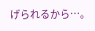げられるから…。